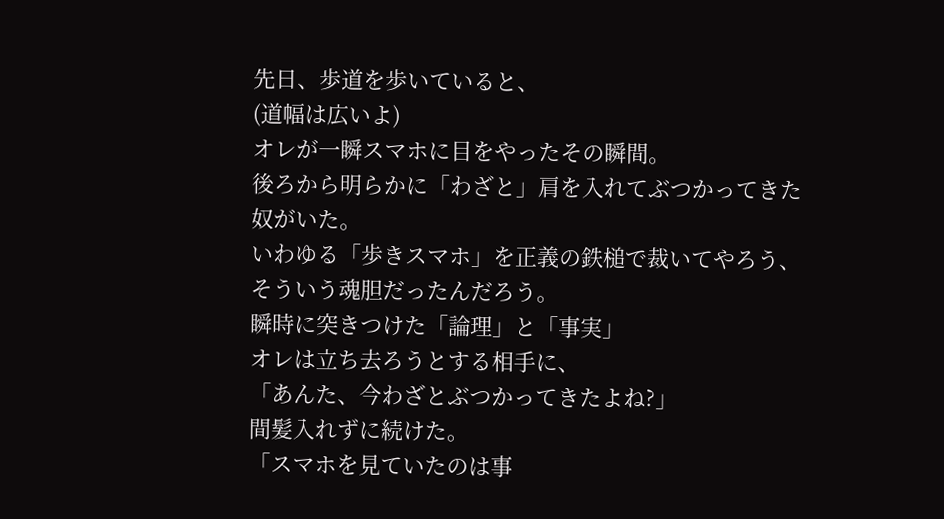先日、歩道を歩いていると、
(道幅は広いよ)
オレが一瞬スマホに目をやったその瞬間。
後ろから明らかに「わざと」肩を入れてぶつかってきた奴がいた。
いわゆる「歩きスマホ」を正義の鉄槌で裁いてやろう、
そういう魂胆だったんだろう。
瞬時に突きつけた「論理」と「事実」
オレは立ち去ろうとする相手に、
「あんた、今わざとぶつかってきたよね?」
間髪入れずに続けた。
「スマホを見ていたのは事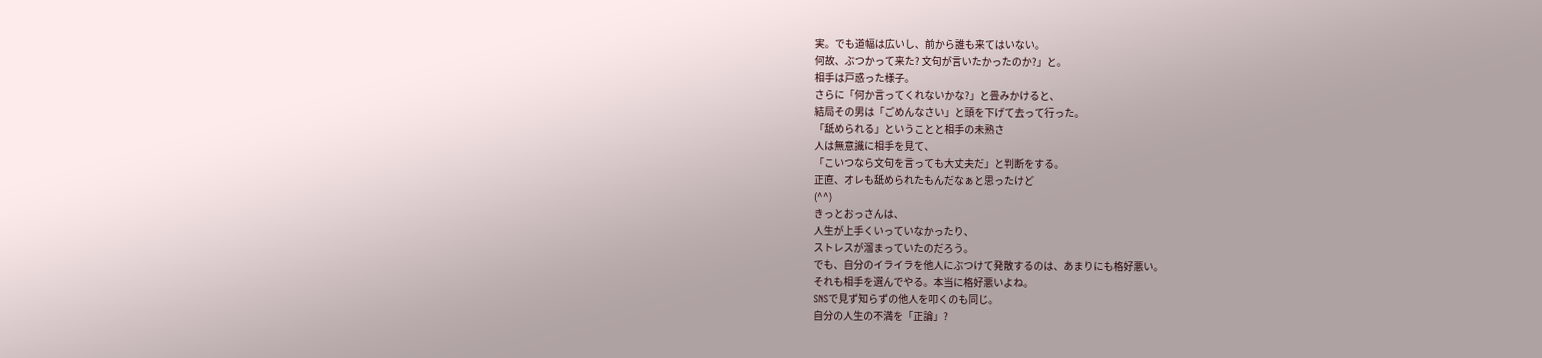実。でも道幅は広いし、前から誰も来てはいない。
何故、ぶつかって来た? 文句が言いたかったのか?」と。
相手は戸惑った様子。
さらに「何か言ってくれないかな?」と畳みかけると、
結局その男は「ごめんなさい」と頭を下げて去って行った。
「舐められる」ということと相手の未熟さ
人は無意識に相手を見て、
「こいつなら文句を言っても大丈夫だ」と判断をする。
正直、オレも舐められたもんだなぁと思ったけど
(^^)
きっとおっさんは、
人生が上手くいっていなかったり、
ストレスが溜まっていたのだろう。
でも、自分のイライラを他人にぶつけて発散するのは、あまりにも格好悪い。
それも相手を選んでやる。本当に格好悪いよね。
SNSで見ず知らずの他人を叩くのも同じ。
自分の人生の不満を「正論」?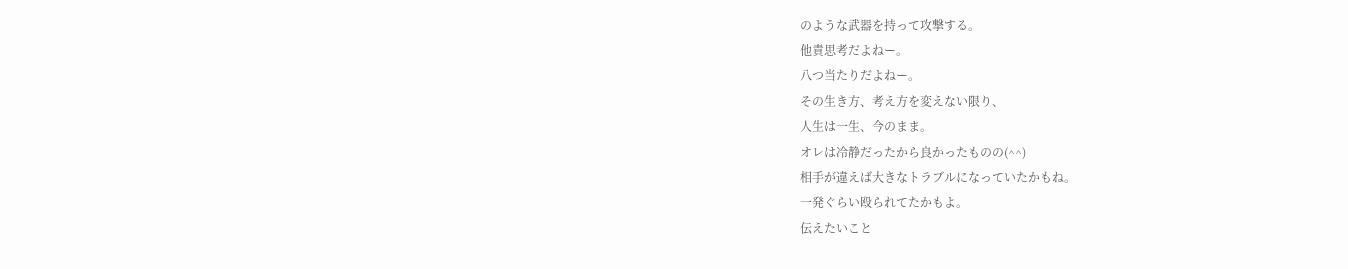のような武器を持って攻撃する。
他責思考だよねー。
八つ当たりだよねー。
その生き方、考え方を変えない限り、
人生は一生、今のまま。
オレは冷静だったから良かったものの(^^)
相手が違えば大きなトラブルになっていたかもね。
一発ぐらい殴られてたかもよ。
伝えたいこと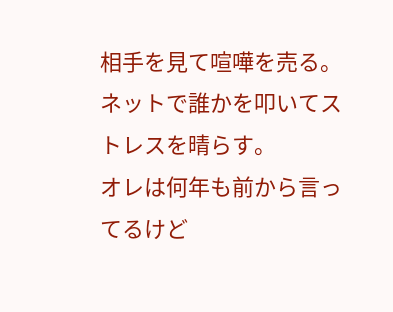相手を見て喧嘩を売る。
ネットで誰かを叩いてストレスを晴らす。
オレは何年も前から言ってるけど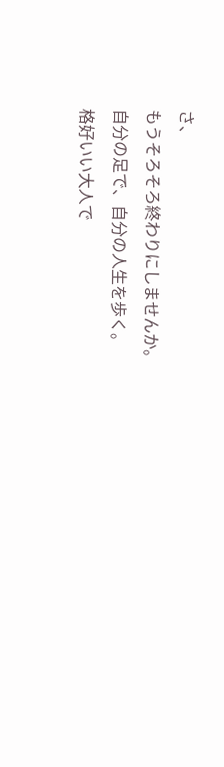さ、
もうそろそろ終わりにしませんか。
自分の足で、自分の人生を歩く。
格好いい大人で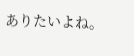ありたいよね。